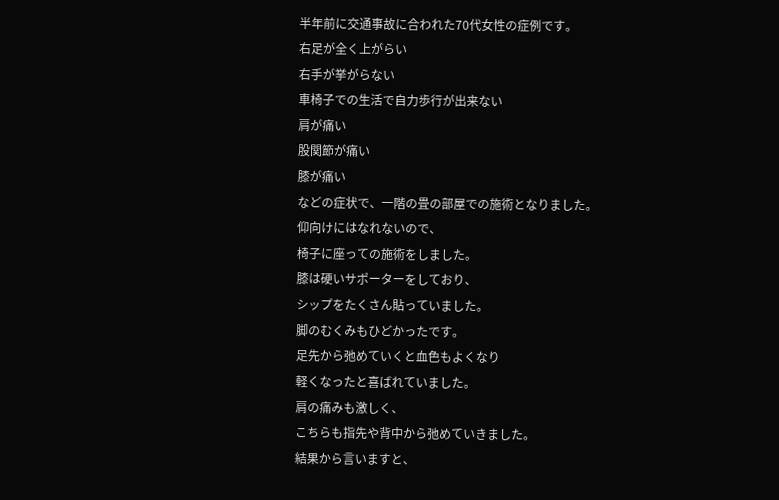半年前に交通事故に合われた70代女性の症例です。
右足が全く上がらい
右手が挙がらない
車椅子での生活で自力歩行が出来ない
肩が痛い
股関節が痛い
膝が痛い
などの症状で、一階の畳の部屋での施術となりました。
仰向けにはなれないので、
椅子に座っての施術をしました。
膝は硬いサポーターをしており、
シップをたくさん貼っていました。
脚のむくみもひどかったです。
足先から弛めていくと血色もよくなり
軽くなったと喜ばれていました。
肩の痛みも激しく、
こちらも指先や背中から弛めていきました。
結果から言いますと、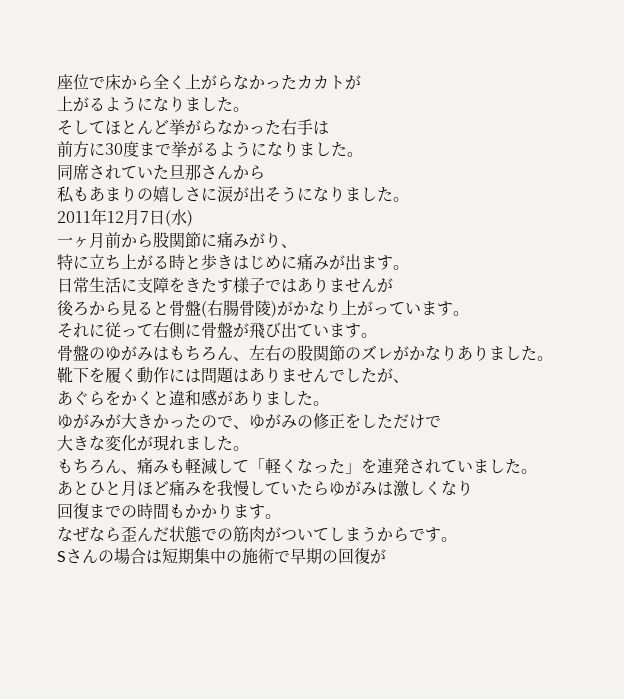座位で床から全く上がらなかったカカトが
上がるようになりました。
そしてほとんど挙がらなかった右手は
前方に30度まで挙がるようになりました。
同席されていた旦那さんから
私もあまりの嬉しさに涙が出そうになりました。
2011年12月7日(水)
一ヶ月前から股関節に痛みがり、
特に立ち上がる時と歩きはじめに痛みが出ます。
日常生活に支障をきたす様子ではありませんが
後ろから見ると骨盤(右腸骨陵)がかなり上がっています。
それに従って右側に骨盤が飛び出ています。
骨盤のゆがみはもちろん、左右の股関節のズレがかなりありました。
靴下を履く動作には問題はありませんでしたが、
あぐらをかくと違和感がありました。
ゆがみが大きかったので、ゆがみの修正をしただけで
大きな変化が現れました。
もちろん、痛みも軽減して「軽くなった」を連発されていました。
あとひと月ほど痛みを我慢していたらゆがみは激しくなり
回復までの時間もかかります。
なぜなら歪んだ状態での筋肉がついてしまうからです。
Sさんの場合は短期集中の施術で早期の回復が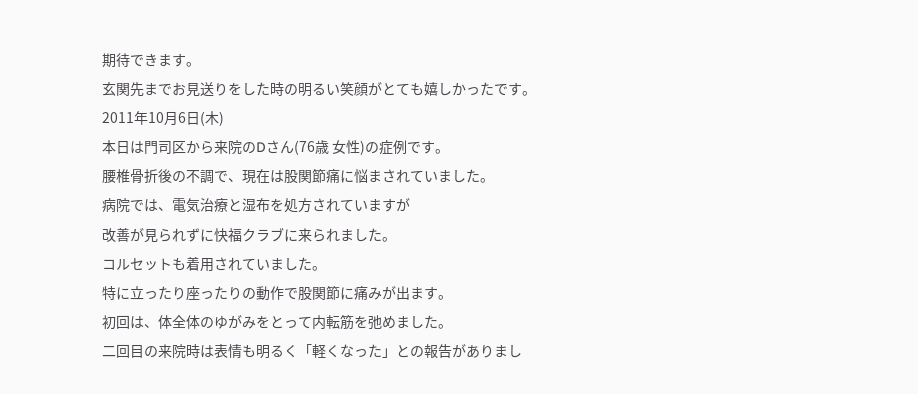期待できます。
玄関先までお見送りをした時の明るい笑顔がとても嬉しかったです。
2011年10月6日(木)
本日は門司区から来院のDさん(76歳 女性)の症例です。
腰椎骨折後の不調で、現在は股関節痛に悩まされていました。
病院では、電気治療と湿布を処方されていますが
改善が見られずに快福クラブに来られました。
コルセットも着用されていました。
特に立ったり座ったりの動作で股関節に痛みが出ます。
初回は、体全体のゆがみをとって内転筋を弛めました。
二回目の来院時は表情も明るく「軽くなった」との報告がありまし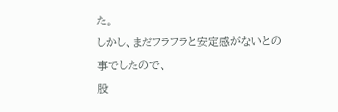た。
しかし、まだフラフラと安定感がないとの事でしたので、
股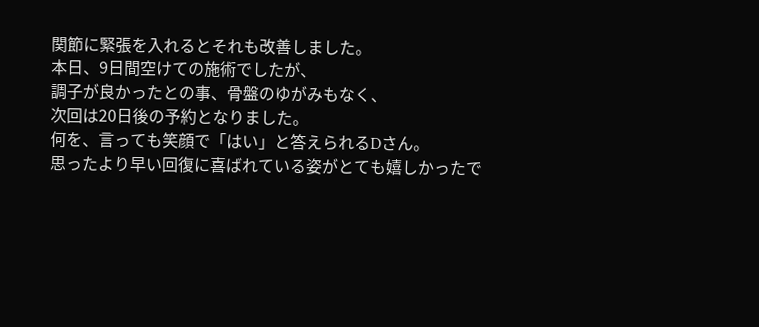関節に緊張を入れるとそれも改善しました。
本日、9日間空けての施術でしたが、
調子が良かったとの事、骨盤のゆがみもなく、
次回は20日後の予約となりました。
何を、言っても笑顔で「はい」と答えられるDさん。
思ったより早い回復に喜ばれている姿がとても嬉しかったで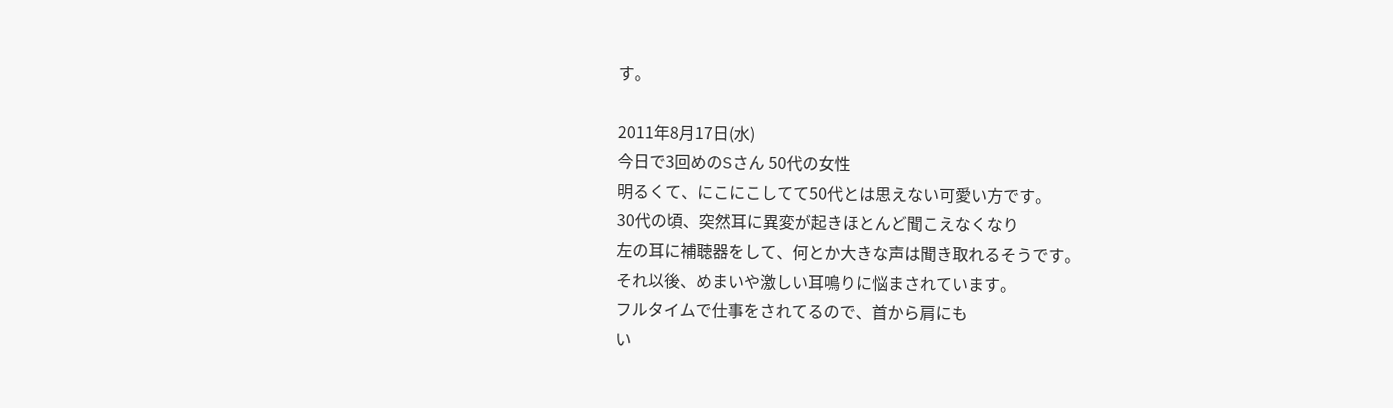す。

2011年8月17日(水)
今日で3回めのSさん 50代の女性
明るくて、にこにこしてて50代とは思えない可愛い方です。
30代の頃、突然耳に異変が起きほとんど聞こえなくなり
左の耳に補聴器をして、何とか大きな声は聞き取れるそうです。
それ以後、めまいや激しい耳鳴りに悩まされています。
フルタイムで仕事をされてるので、首から肩にも
い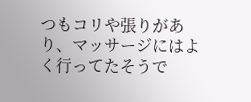つもコリや張りがあり、マッサージにはよく行ってたそうで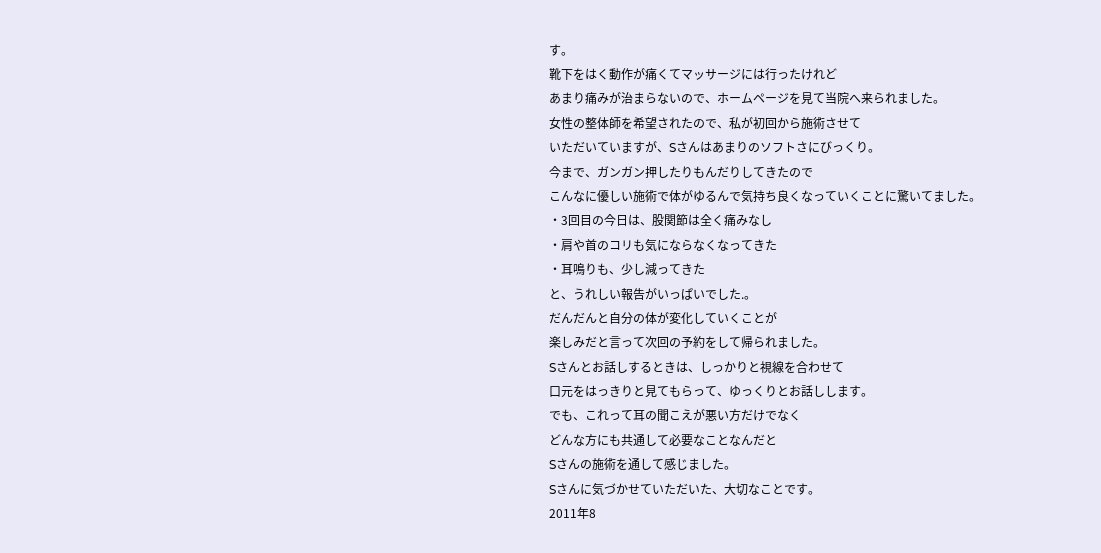す。
靴下をはく動作が痛くてマッサージには行ったけれど
あまり痛みが治まらないので、ホームページを見て当院へ来られました。
女性の整体師を希望されたので、私が初回から施術させて
いただいていますが、Sさんはあまりのソフトさにびっくり。
今まで、ガンガン押したりもんだりしてきたので
こんなに優しい施術で体がゆるんで気持ち良くなっていくことに驚いてました。
・3回目の今日は、股関節は全く痛みなし
・肩や首のコリも気にならなくなってきた
・耳鳴りも、少し減ってきた
と、うれしい報告がいっぱいでした.。
だんだんと自分の体が変化していくことが
楽しみだと言って次回の予約をして帰られました。
Sさんとお話しするときは、しっかりと視線を合わせて
口元をはっきりと見てもらって、ゆっくりとお話しします。
でも、これって耳の聞こえが悪い方だけでなく
どんな方にも共通して必要なことなんだと
Sさんの施術を通して感じました。
Sさんに気づかせていただいた、大切なことです。
2011年8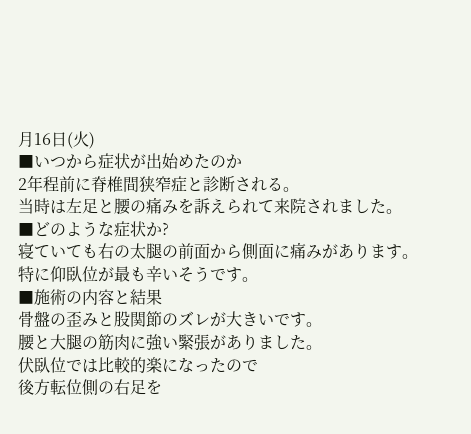月16日(火)
■いつから症状が出始めたのか
2年程前に脊椎間狭窄症と診断される。
当時は左足と腰の痛みを訴えられて来院されました。
■どのような症状か?
寝ていても右の太腿の前面から側面に痛みがあります。
特に仰臥位が最も辛いそうです。
■施術の内容と結果
骨盤の歪みと股関節のズレが大きいです。
腰と大腿の筋肉に強い緊張がありました。
伏臥位では比較的楽になったので
後方転位側の右足を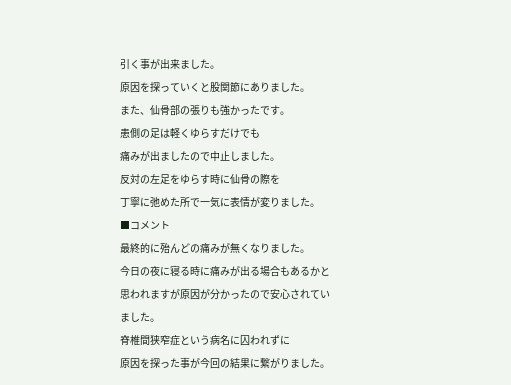引く事が出来ました。
原因を探っていくと股関節にありました。
また、仙骨部の張りも強かったです。
患側の足は軽くゆらすだけでも
痛みが出ましたので中止しました。
反対の左足をゆらす時に仙骨の際を
丁寧に弛めた所で一気に表情が変りました。
■コメント
最終的に殆んどの痛みが無くなりました。
今日の夜に寝る時に痛みが出る場合もあるかと
思われますが原因が分かったので安心されていました。
脊椎間狭窄症という病名に囚われずに
原因を探った事が今回の結果に繋がりました。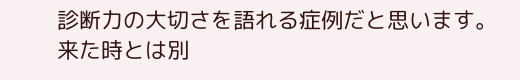診断力の大切さを語れる症例だと思います。
来た時とは別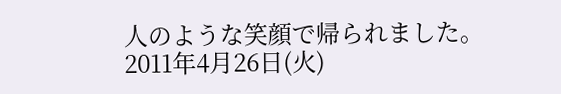人のような笑顔で帰られました。
2011年4月26日(火)